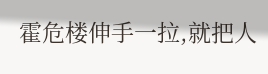霍危楼伸手一拉,就把人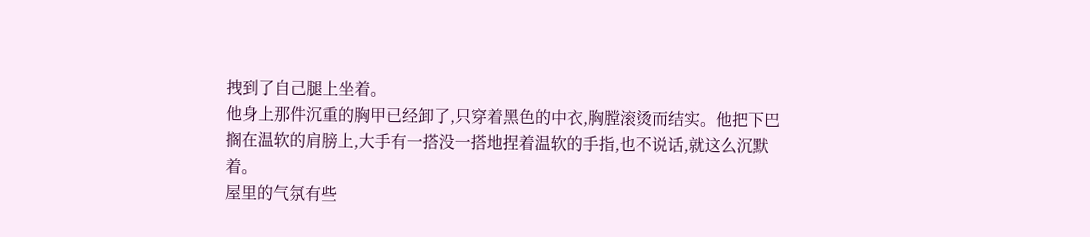拽到了自己腿上坐着。
他身上那件沉重的胸甲已经卸了,只穿着黑色的中衣,胸膛滚烫而结实。他把下巴搁在温软的肩膀上,大手有一搭没一搭地捏着温软的手指,也不说话,就这么沉默着。
屋里的气氛有些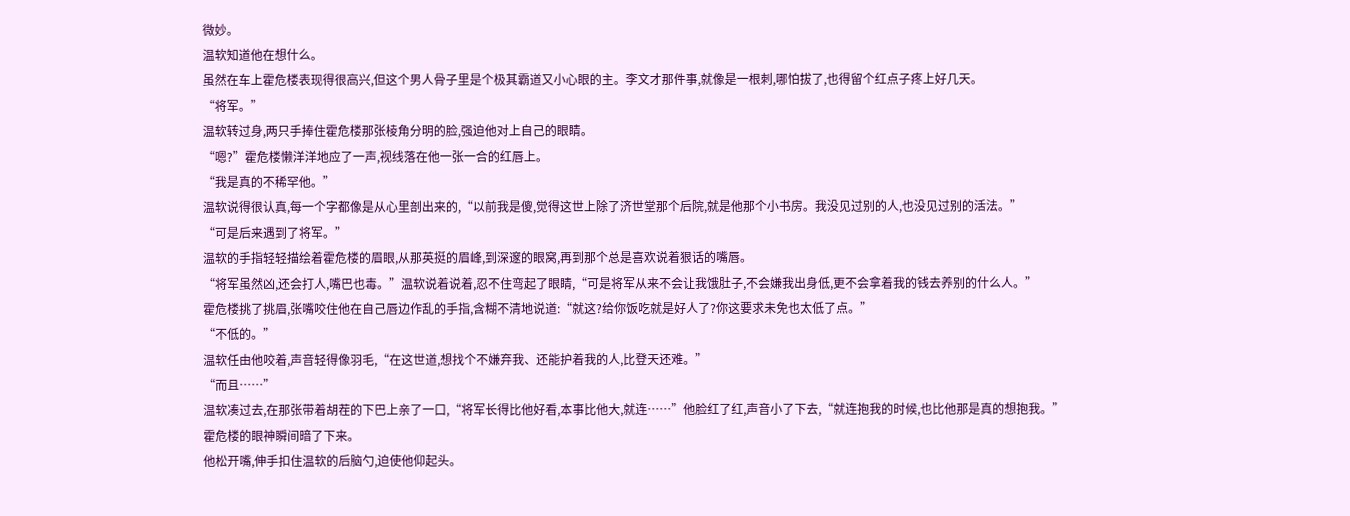微妙。
温软知道他在想什么。
虽然在车上霍危楼表现得很高兴,但这个男人骨子里是个极其霸道又小心眼的主。李文才那件事,就像是一根刺,哪怕拔了,也得留个红点子疼上好几天。
“将军。”
温软转过身,两只手捧住霍危楼那张棱角分明的脸,强迫他对上自己的眼睛。
“嗯?”霍危楼懒洋洋地应了一声,视线落在他一张一合的红唇上。
“我是真的不稀罕他。”
温软说得很认真,每一个字都像是从心里剖出来的,“以前我是傻,觉得这世上除了济世堂那个后院,就是他那个小书房。我没见过别的人,也没见过别的活法。”
“可是后来遇到了将军。”
温软的手指轻轻描绘着霍危楼的眉眼,从那英挺的眉峰,到深邃的眼窝,再到那个总是喜欢说着狠话的嘴唇。
“将军虽然凶,还会打人,嘴巴也毒。”温软说着说着,忍不住弯起了眼睛,“可是将军从来不会让我饿肚子,不会嫌我出身低,更不会拿着我的钱去养别的什么人。”
霍危楼挑了挑眉,张嘴咬住他在自己唇边作乱的手指,含糊不清地说道:“就这?给你饭吃就是好人了?你这要求未免也太低了点。”
“不低的。”
温软任由他咬着,声音轻得像羽毛,“在这世道,想找个不嫌弃我、还能护着我的人,比登天还难。”
“而且……”
温软凑过去,在那张带着胡茬的下巴上亲了一口,“将军长得比他好看,本事比他大,就连……”他脸红了红,声音小了下去,“就连抱我的时候,也比他那是真的想抱我。”
霍危楼的眼神瞬间暗了下来。
他松开嘴,伸手扣住温软的后脑勺,迫使他仰起头。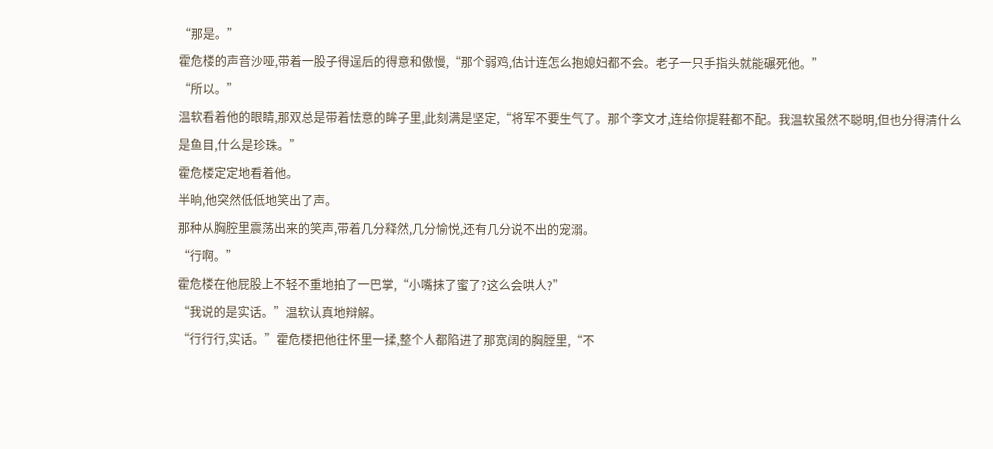“那是。”
霍危楼的声音沙哑,带着一股子得逞后的得意和傲慢,“那个弱鸡,估计连怎么抱媳妇都不会。老子一只手指头就能碾死他。”
“所以。”
温软看着他的眼睛,那双总是带着怯意的眸子里,此刻满是坚定,“将军不要生气了。那个李文才,连给你提鞋都不配。我温软虽然不聪明,但也分得清什么是鱼目,什么是珍珠。”
霍危楼定定地看着他。
半晌,他突然低低地笑出了声。
那种从胸腔里震荡出来的笑声,带着几分释然,几分愉悦,还有几分说不出的宠溺。
“行啊。”
霍危楼在他屁股上不轻不重地拍了一巴掌,“小嘴抹了蜜了?这么会哄人?”
“我说的是实话。”温软认真地辩解。
“行行行,实话。”霍危楼把他往怀里一揉,整个人都陷进了那宽阔的胸膛里,“不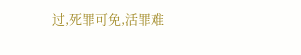过,死罪可免,活罪难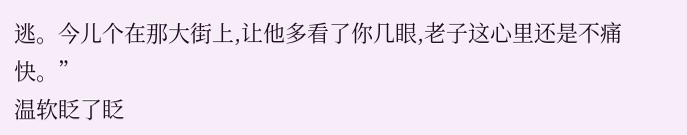逃。今儿个在那大街上,让他多看了你几眼,老子这心里还是不痛快。”
温软眨了眨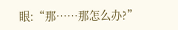眼:“那……那怎么办?”